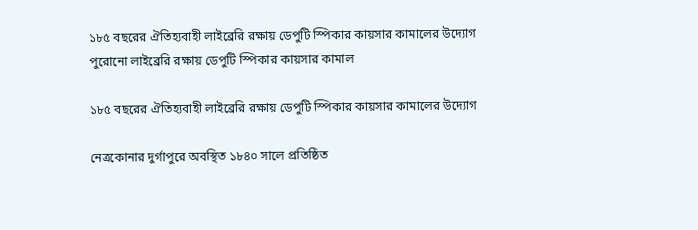১৮৫ বছরের ঐতিহ্যবাহী লাইব্রেরি রক্ষায় ডেপুটি স্পিকার কায়সার কামালের উদ্যোগ
পুরোনো লাইব্রেরি রক্ষায় ডেপুটি স্পিকার কায়সার কামাল

১৮৫ বছরের ঐতিহ্যবাহী লাইব্রেরি রক্ষায় ডেপুটি স্পিকার কায়সার কামালের উদ্যোগ

নেত্রকোনার দুর্গাপুরে অবস্থিত ১৮৪০ সালে প্রতিষ্ঠিত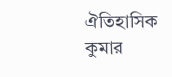ঐতিহাসিক কুমার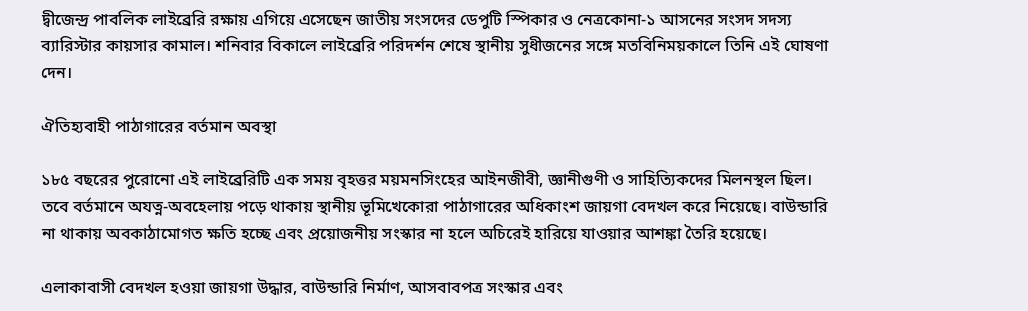দ্বীজেন্দ্র পাবলিক লাইব্রেরি রক্ষায় এগিয়ে এসেছেন জাতীয় সংসদের ডেপুটি স্পিকার ও নেত্রকোনা-১ আসনের সংসদ সদস্য ব্যারিস্টার কায়সার কামাল। শনিবার বিকালে লাইব্রেরি পরিদর্শন শেষে স্থানীয় সুধীজনের সঙ্গে মতবিনিময়কালে তিনি এই ঘোষণা দেন।

ঐতিহ্যবাহী পাঠাগারের বর্তমান অবস্থা

১৮৫ বছরের পুরোনো এই লাইব্রেরিটি এক সময় বৃহত্তর ময়মনসিংহের আইনজীবী, জ্ঞানীগুণী ও সাহিত্যিকদের মিলনস্থল ছিল। তবে বর্তমানে অযত্ন-অবহেলায় পড়ে থাকায় স্থানীয় ভূমিখেকোরা পাঠাগারের অধিকাংশ জায়গা বেদখল করে নিয়েছে। বাউন্ডারি না থাকায় অবকাঠামোগত ক্ষতি হচ্ছে এবং প্রয়োজনীয় সংস্কার না হলে অচিরেই হারিয়ে যাওয়ার আশঙ্কা তৈরি হয়েছে।

এলাকাবাসী বেদখল হওয়া জায়গা উদ্ধার, বাউন্ডারি নির্মাণ, আসবাবপত্র সংস্কার এবং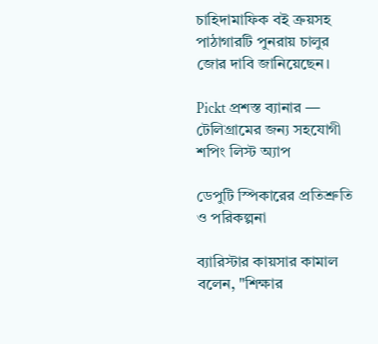চাহিদামাফিক বই ক্রয়সহ পাঠাগারটি পুনরায় চালুর জোর দাবি জানিয়েছেন।

Pickt প্রশস্ত ব্যানার — টেলিগ্রামের জন্য সহযোগী শপিং লিস্ট অ্যাপ

ডেপুটি স্পিকারের প্রতিশ্রুতি ও পরিকল্পনা

ব্যারিস্টার কায়সার কামাল বলেন, "শিক্ষার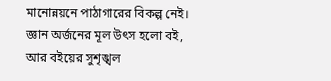মানোন্নয়নে পাঠাগারের বিকল্প নেই। জ্ঞান অর্জনের মূল উৎস হলো বই, আর বইয়ের সুশৃঙ্খল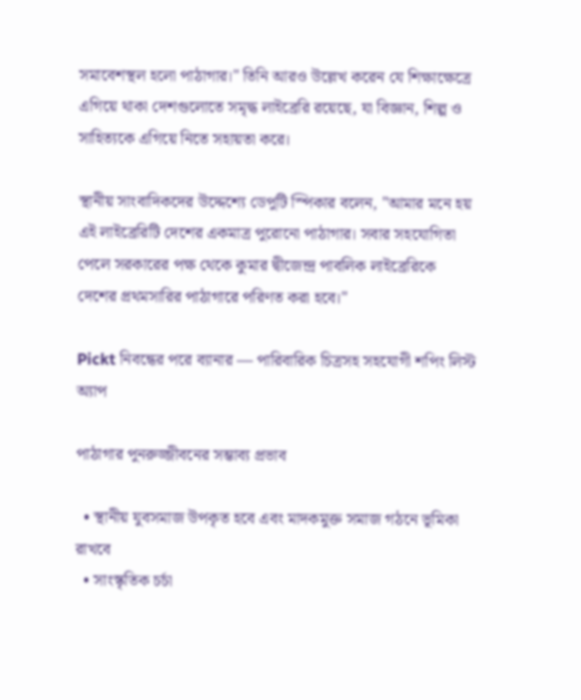সমাবেশস্থল হলো পাঠাগার।" তিনি আরও উল্লেখ করেন যে শিক্ষাক্ষেত্রে এগিয়ে থাকা দেশগুলোতে সমৃদ্ধ লাইব্রেরি রয়েছে, যা বিজ্ঞান, শিল্প ও সাহিত্যকে এগিয়ে নিতে সহায়তা করে।

স্থানীয় সাংবাদিকদের উদ্দেশ্যে ডেপুটি স্পিকার বলেন, "আমার মনে হয় এই লাইব্রেরিটি দেশের একমাত্র পুরোনো পাঠাগার। সবার সহযোগিতা পেলে সরকারের পক্ষ থেকে কুমার দ্বীজেন্দ্র পাবলিক লাইব্রেরিকে দেশের প্রথমসারির পাঠাগারে পরিণত করা হবে।"

Pickt নিবন্ধের পরে ব্যানার — পারিবারিক চিত্রসহ সহযোগী শপিং লিস্ট অ্যাপ

পাঠাগার পুনরুজ্জীবনের সম্ভাব্য প্রভাব

  • স্থানীয় যুবসমাজ উপকৃত হবে এবং মাদকমুক্ত সমাজ গঠনে ভূমিকা রাখবে
  • সাংস্কৃতিক চর্চা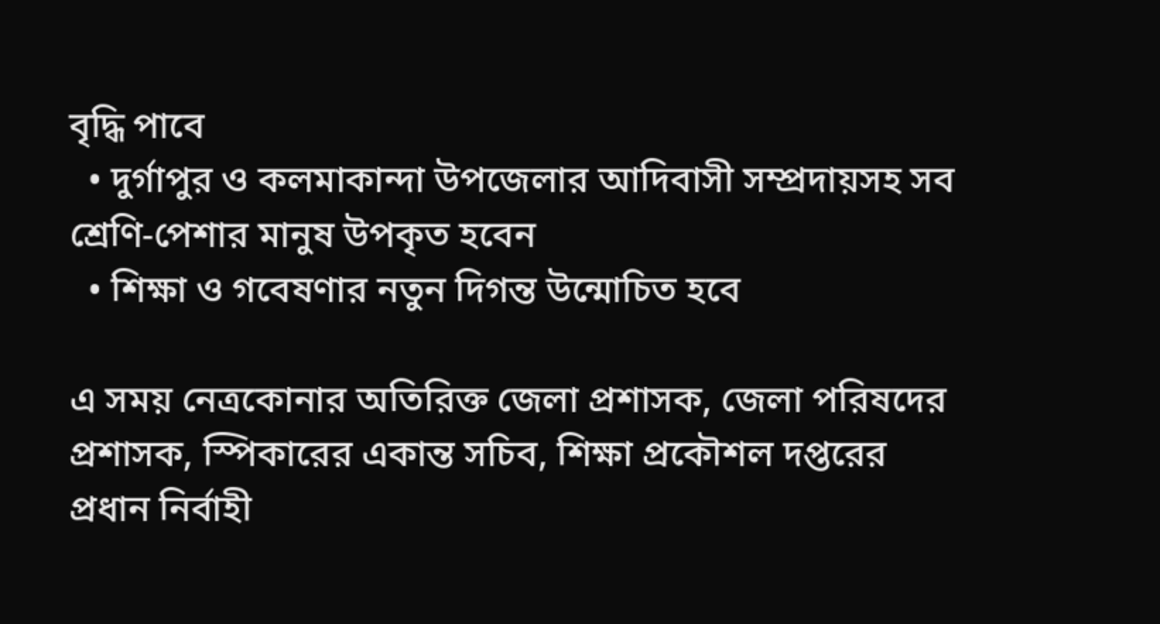বৃদ্ধি পাবে
  • দুর্গাপুর ও কলমাকান্দা উপজেলার আদিবাসী সম্প্রদায়সহ সব শ্রেণি-পেশার মানুষ উপকৃত হবেন
  • শিক্ষা ও গবেষণার নতুন দিগন্ত উন্মোচিত হবে

এ সময় নেত্রকোনার অতিরিক্ত জেলা প্রশাসক, জেলা পরিষদের প্রশাসক, স্পিকারের একান্ত সচিব, শিক্ষা প্রকৌশল দপ্তরের প্রধান নির্বাহী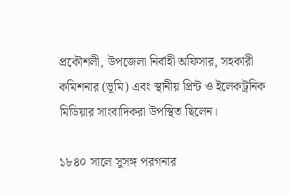প্রকৌশলী, উপজেলা নির্বাহী অফিসার, সহকারী কমিশনার (ভূমি) এবং স্থানীয় প্রিন্ট ও ইলেকট্রনিক মিডিয়ার সাংবাদিকরা উপস্থিত ছিলেন।

১৮৪০ সালে সুসঙ্গ পরগনার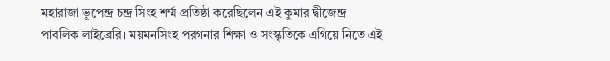মহারাজা ভূপেন্দ্র চন্দ্র সিংহ শর্ম্ম প্রতিষ্ঠা করেছিলেন এই কুমার দ্বীজেন্দ্র পাবলিক লাইব্রেরি। ময়মনসিংহ পরগনার শিক্ষা ও সংস্কৃতিকে এগিয়ে নিতে এই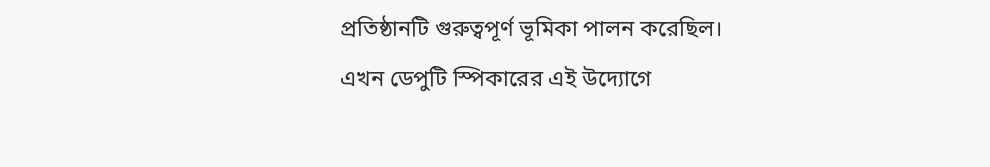প্রতিষ্ঠানটি গুরুত্বপূর্ণ ভূমিকা পালন করেছিল। এখন ডেপুটি স্পিকারের এই উদ্যোগে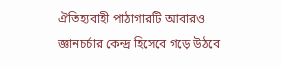ঐতিহ্যবাহী পাঠাগারটি আবারও জ্ঞানচর্চার কেন্দ্র হিসেবে গড়ে উঠবে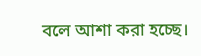বলে আশা করা হচ্ছে।